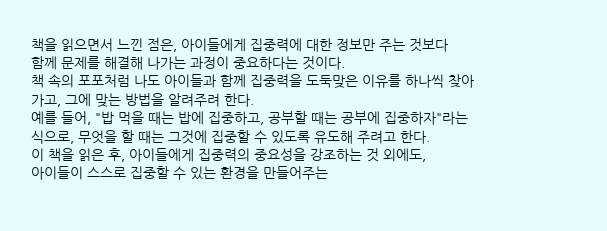책을 읽으면서 느낀 점은, 아이들에게 집중력에 대한 정보만 주는 것보다
함께 문제를 해결해 나가는 과정이 중요하다는 것이다.
책 속의 포포처럼 나도 아이들과 함께 집중력을 도둑맞은 이유를 하나씩 찾아가고, 그에 맞는 방법을 알려주려 한다.
예를 들어, "밥 먹을 때는 밥에 집중하고, 공부할 때는 공부에 집중하자"라는 식으로, 무엇을 할 때는 그것에 집중할 수 있도록 유도해 주려고 한다.
이 책을 읽은 후, 아이들에게 집중력의 중요성을 강조하는 것 외에도,
아이들이 스스로 집중할 수 있는 환경을 만들어주는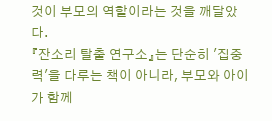것이 부모의 역할이라는 것을 깨달았다.
『잔소리 탈출 연구소』는 단순히 '집중력'을 다루는 책이 아니라, 부모와 아이가 함께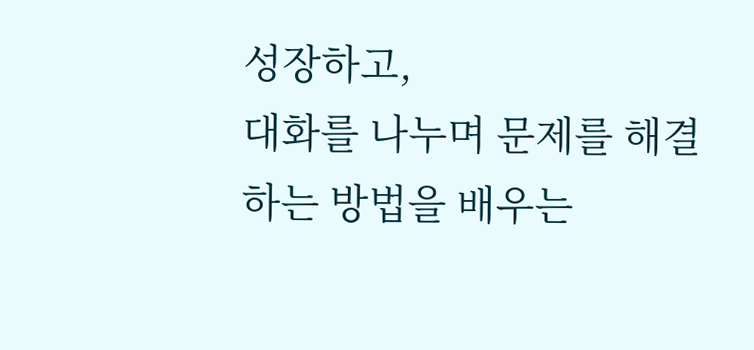성장하고,
대화를 나누며 문제를 해결하는 방법을 배우는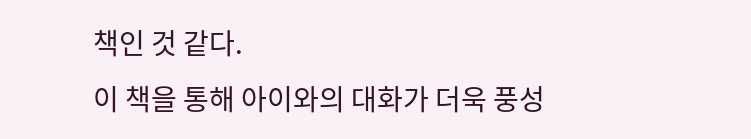책인 것 같다.
이 책을 통해 아이와의 대화가 더욱 풍성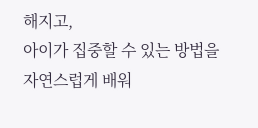해지고,
아이가 집중할 수 있는 방법을 자연스럽게 배워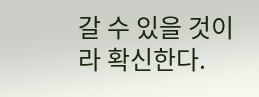갈 수 있을 것이라 확신한다.